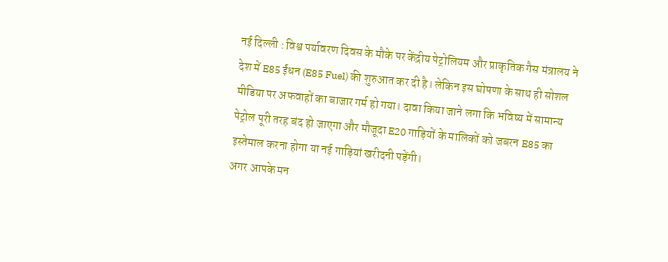नई दिल्ली : विश्व पर्यावरण दिवस के मौके पर केंद्रीय पेट्रोलियम और प्राकृतिक गैस मंत्रालय ने देश में E85 ईंधन (E85 Fuel) की शुरुआत कर दी है। लेकिन इस घोषणा के साथ ही सोशल मीडिया पर अफवाहों का बाजार गर्म हो गया। दावा किया जाने लगा कि भविष्य में सामान्य पेट्रोल पूरी तरह बंद हो जाएगा और मौजूदा E20 गाड़ियों के मालिकों को जबरन E85 का इस्तेमाल करना होगा या नई गाड़ियां खरीदनी पड़ेंगी।
अगर आपके मन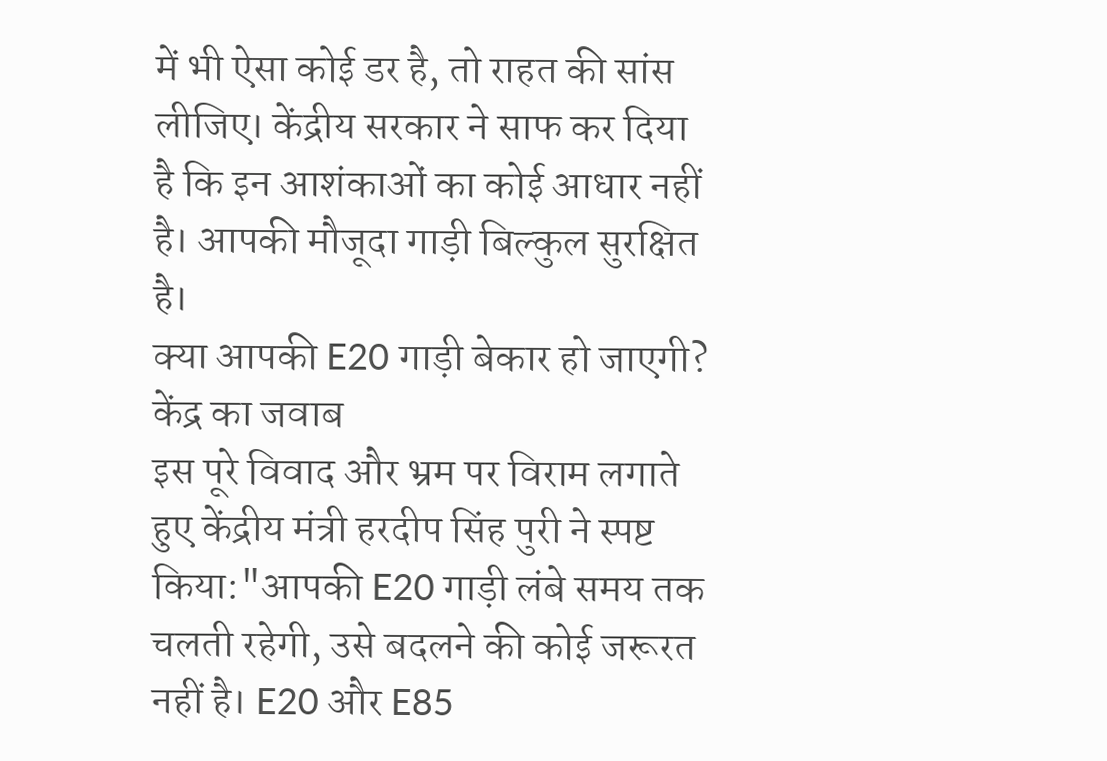में भी ऐसा कोई डर है, तो राहत की सांस लीजिए। केंद्रीय सरकार ने साफ कर दिया है कि इन आशंकाओं का कोई आधार नहीं है। आपकी मौजूदा गाड़ी बिल्कुल सुरक्षित है।
क्या आपकी E20 गाड़ी बेकार हो जाएगी? केंद्र का जवाब
इस पूरे विवाद और भ्रम पर विराम लगाते हुए केंद्रीय मंत्री हरदीप सिंह पुरी ने स्पष्ट किया:"आपकी E20 गाड़ी लंबे समय तक चलती रहेगी, उसे बदलने की कोई जरूरत नहीं है। E20 और E85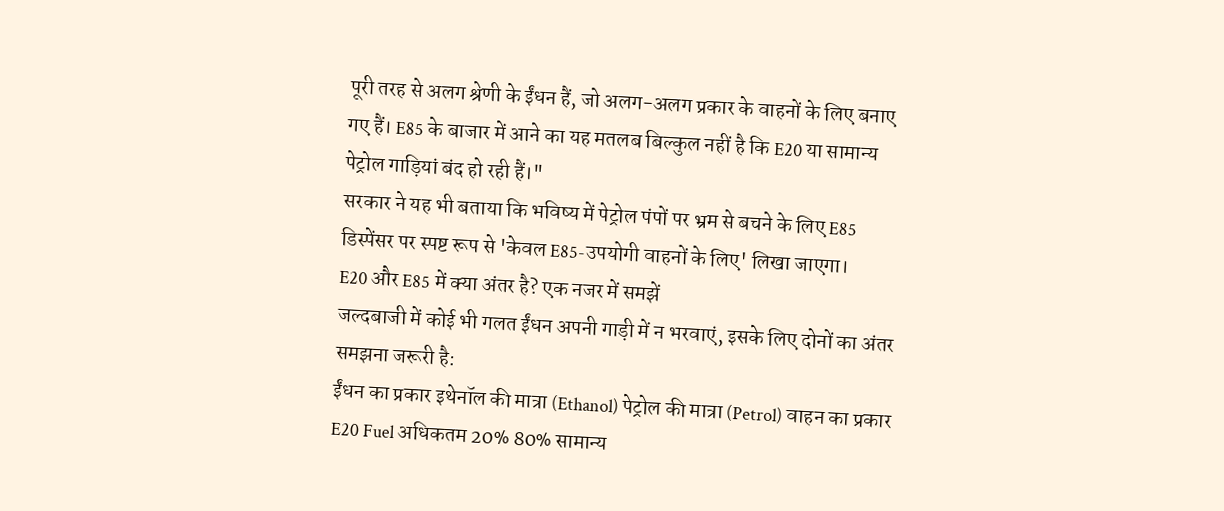पूरी तरह से अलग श्रेणी के ईंधन हैं, जो अलग-अलग प्रकार के वाहनों के लिए बनाए गए हैं। E85 के बाजार में आने का यह मतलब बिल्कुल नहीं है कि E20 या सामान्य पेट्रोल गाड़ियां बंद हो रही हैं।"
सरकार ने यह भी बताया कि भविष्य में पेट्रोल पंपों पर भ्रम से बचने के लिए E85 डिस्पेंसर पर स्पष्ट रूप से 'केवल E85-उपयोगी वाहनों के लिए' लिखा जाएगा।
E20 और E85 में क्या अंतर है? एक नजर में समझें
जल्दबाजी में कोई भी गलत ईंधन अपनी गाड़ी में न भरवाएं, इसके लिए दोनों का अंतर समझना जरूरी है:
ईंधन का प्रकार इथेनॉल की मात्रा (Ethanol) पेट्रोल की मात्रा (Petrol) वाहन का प्रकार
E20 Fuel अधिकतम 20% 80% सामान्य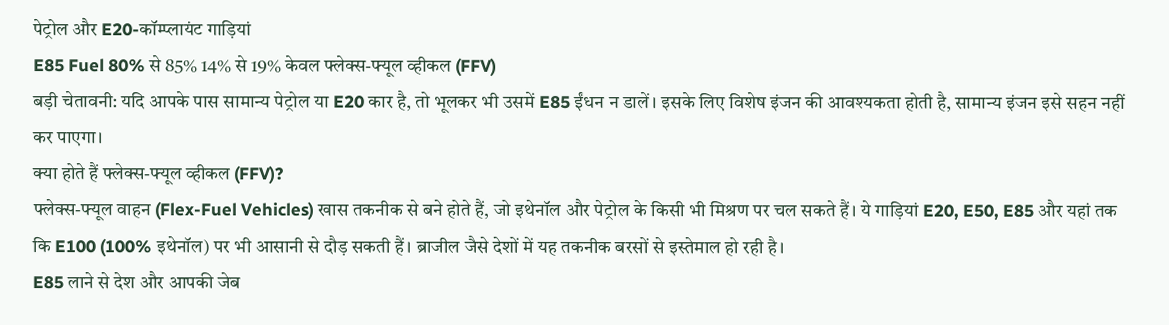पेट्रोल और E20-कॉम्प्लायंट गाड़ियां
E85 Fuel 80% से 85% 14% से 19% केवल फ्लेक्स-फ्यूल व्हीकल (FFV)
बड़ी चेतावनी: यदि आपके पास सामान्य पेट्रोल या E20 कार है, तो भूलकर भी उसमें E85 ईंधन न डालें। इसके लिए विशेष इंजन की आवश्यकता होती है, सामान्य इंजन इसे सहन नहीं कर पाएगा।
क्या होते हैं फ्लेक्स-फ्यूल व्हीकल (FFV)?
फ्लेक्स-फ्यूल वाहन (Flex-Fuel Vehicles) खास तकनीक से बने होते हैं, जो इथेनॉल और पेट्रोल के किसी भी मिश्रण पर चल सकते हैं। ये गाड़ियां E20, E50, E85 और यहां तक कि E100 (100% इथेनॉल) पर भी आसानी से दौड़ सकती हैं। ब्राजील जैसे देशों में यह तकनीक बरसों से इस्तेमाल हो रही है।
E85 लाने से देश और आपकी जेब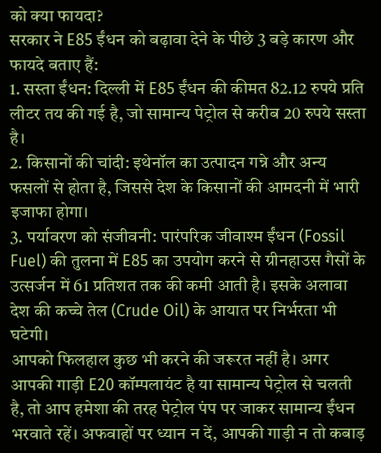को क्या फायदा?
सरकार ने E85 ईंधन को बढ़ावा देने के पीछे 3 बड़े कारण और फायदे बताए हैं:
1. सस्ता ईंधन: दिल्ली में E85 ईंधन की कीमत 82.12 रुपये प्रति लीटर तय की गई है, जो सामान्य पेट्रोल से करीब 20 रुपये सस्ता है।
2. किसानों की चांदी: इथेनॉल का उत्पादन गन्ने और अन्य फसलों से होता है, जिससे देश के किसानों की आमदनी में भारी इजाफा होगा।
3. पर्यावरण को संजीवनी: पारंपरिक जीवाश्म ईंधन (Fossil Fuel) की तुलना में E85 का उपयोग करने से ग्रीनहाउस गैसों के उत्सर्जन में 61 प्रतिशत तक की कमी आती है। इसके अलावा देश की कच्चे तेल (Crude Oil) के आयात पर निर्भरता भी घटेगी।
आपको फिलहाल कुछ भी करने की जरूरत नहीं है। अगर आपकी गाड़ी E20 कॉम्पलायंट है या सामान्य पेट्रोल से चलती है, तो आप हमेशा की तरह पेट्रोल पंप पर जाकर सामान्य ईंधन भरवाते रहें। अफवाहों पर ध्यान न दें, आपकी गाड़ी न तो कबाड़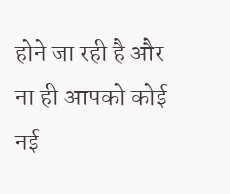होने जा रही है और ना ही आपको कोई नई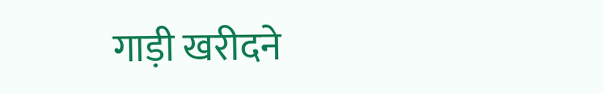गाड़ी खरीदने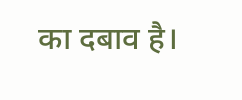का दबाव है।